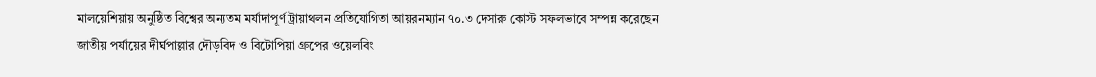মালয়েশিয়ায় অনুষ্ঠিত বিশ্বের অন্যতম মর্যাদাপূর্ণ ট্রায়াথলন প্রতিযোগিতা আয়রনম্যান ৭০.৩ দেসারু কোস্ট সফলভাবে সম্পন্ন করেছেন জাতীয় পর্যায়ের দীর্ঘপাল্লার দৌড়বিদ ও বিটোপিয়া গ্রুপের ওয়েলবিং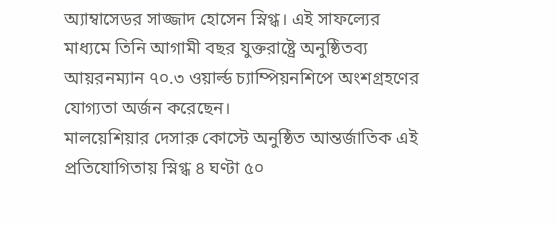অ্যাম্বাসেডর সাজ্জাদ হোসেন স্নিগ্ধ। এই সাফল্যের মাধ্যমে তিনি আগামী বছর যুক্তরাষ্ট্রে অনুষ্ঠিতব্য আয়রনম্যান ৭০.৩ ওয়ার্ল্ড চ্যাম্পিয়নশিপে অংশগ্রহণের যোগ্যতা অর্জন করেছেন।
মালয়েশিয়ার দেসারু কোস্টে অনুষ্ঠিত আন্তর্জাতিক এই প্রতিযোগিতায় স্নিগ্ধ ৪ ঘণ্টা ৫০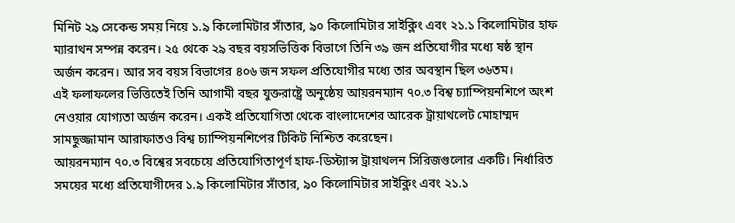মিনিট ২৯ সেকেন্ড সময় নিয়ে ১.৯ কিলোমিটার সাঁতার, ৯০ কিলোমিটার সাইক্লিং এবং ২১.১ কিলোমিটার হাফ ম্যারাথন সম্পন্ন করেন। ২৫ থেকে ২৯ বছর বয়সভিত্তিক বিভাগে তিনি ৩৯ জন প্রতিযোগীর মধ্যে ষষ্ঠ স্থান অর্জন করেন। আর সব বয়স বিভাগের ৪০৬ জন সফল প্রতিযোগীর মধ্যে তার অবস্থান ছিল ৩৬তম।
এই ফলাফলের ভিত্তিতেই তিনি আগামী বছর যুক্তরাষ্ট্রে অনুষ্ঠেয় আয়রনম্যান ৭০.৩ বিশ্ব চ্যাম্পিয়নশিপে অংশ নেওয়ার যোগ্যতা অর্জন করেন। একই প্রতিযোগিতা থেকে বাংলাদেশের আরেক ট্রায়াথলেট মোহাম্মদ সামছুজ্জামান আরাফাতও বিশ্ব চ্যাম্পিয়নশিপের টিকিট নিশ্চিত করেছেন।
আয়রনম্যান ৭০.৩ বিশ্বের সবচেয়ে প্রতিযোগিতাপূর্ণ হাফ-ডিস্ট্যান্স ট্রায়াথলন সিরিজগুলোর একটি। নির্ধারিত সময়ের মধ্যে প্রতিযোগীদের ১.৯ কিলোমিটার সাঁতার, ৯০ কিলোমিটার সাইক্লিং এবং ২১.১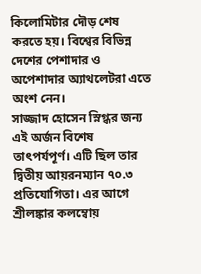কিলোমিটার দৌড় শেষ করতে হয়। বিশ্বের বিভিন্ন দেশের পেশাদার ও অপেশাদার অ্যাথলেটরা এতে অংশ নেন।
সাজ্জাদ হোসেন স্নিগ্ধর জন্য এই অর্জন বিশেষ তাৎপর্যপূর্ণ। এটি ছিল তার দ্বিতীয় আয়রনম্যান ৭০.৩ প্রতিযোগিতা। এর আগে শ্রীলঙ্কার কলম্বোয়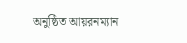অনুষ্ঠিত আয়রনম্যান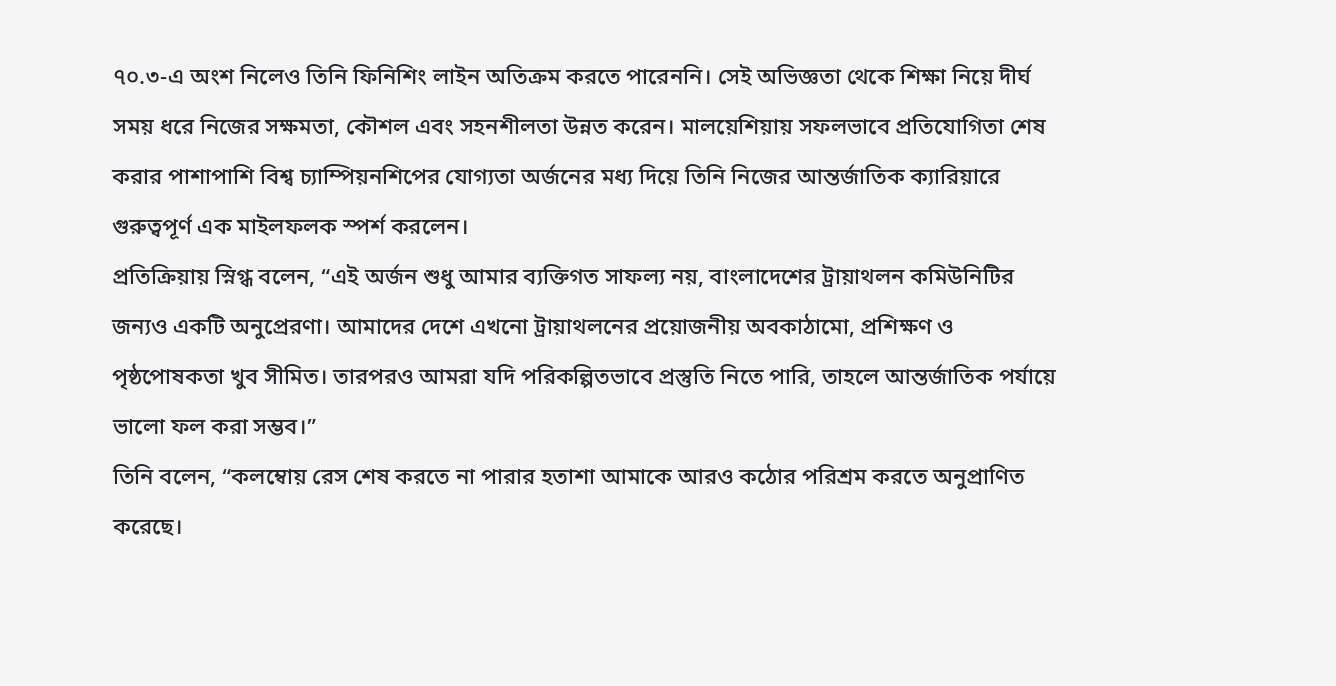৭০.৩-এ অংশ নিলেও তিনি ফিনিশিং লাইন অতিক্রম করতে পারেননি। সেই অভিজ্ঞতা থেকে শিক্ষা নিয়ে দীর্ঘ সময় ধরে নিজের সক্ষমতা, কৌশল এবং সহনশীলতা উন্নত করেন। মালয়েশিয়ায় সফলভাবে প্রতিযোগিতা শেষ করার পাশাপাশি বিশ্ব চ্যাম্পিয়নশিপের যোগ্যতা অর্জনের মধ্য দিয়ে তিনি নিজের আন্তর্জাতিক ক্যারিয়ারে গুরুত্বপূর্ণ এক মাইলফলক স্পর্শ করলেন।
প্রতিক্রিয়ায় স্নিগ্ধ বলেন, “এই অর্জন শুধু আমার ব্যক্তিগত সাফল্য নয়, বাংলাদেশের ট্রায়াথলন কমিউনিটির জন্যও একটি অনুপ্রেরণা। আমাদের দেশে এখনো ট্রায়াথলনের প্রয়োজনীয় অবকাঠামো, প্রশিক্ষণ ও পৃষ্ঠপোষকতা খুব সীমিত। তারপরও আমরা যদি পরিকল্পিতভাবে প্রস্তুতি নিতে পারি, তাহলে আন্তর্জাতিক পর্যায়ে ভালো ফল করা সম্ভব।”
তিনি বলেন, “কলম্বোয় রেস শেষ করতে না পারার হতাশা আমাকে আরও কঠোর পরিশ্রম করতে অনুপ্রাণিত করেছে।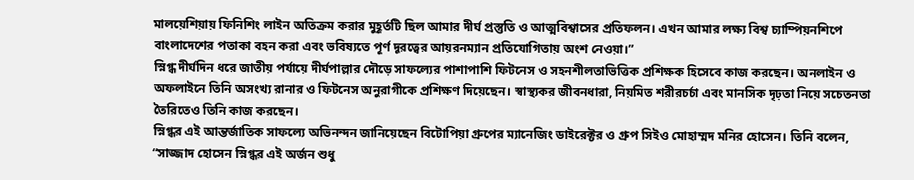মালয়েশিয়ায় ফিনিশিং লাইন অতিক্রম করার মুহূর্তটি ছিল আমার দীর্ঘ প্রস্তুতি ও আত্মবিশ্বাসের প্রতিফলন। এখন আমার লক্ষ্য বিশ্ব চ্যাম্পিয়নশিপে বাংলাদেশের পতাকা বহন করা এবং ভবিষ্যতে পূর্ণ দূরত্বের আয়রনম্যান প্রতিযোগিতায় অংশ নেওয়া।”
স্নিগ্ধ দীর্ঘদিন ধরে জাতীয় পর্যায়ে দীর্ঘপাল্লার দৌড়ে সাফল্যের পাশাপাশি ফিটনেস ও সহনশীলতাভিত্তিক প্রশিক্ষক হিসেবে কাজ করছেন। অনলাইন ও অফলাইনে তিনি অসংখ্য রানার ও ফিটনেস অনুরাগীকে প্রশিক্ষণ দিয়েছেন। স্বাস্থ্যকর জীবনধারা, নিয়মিত শরীরচর্চা এবং মানসিক দৃঢ়তা নিয়ে সচেতনতা তৈরিতেও তিনি কাজ করছেন।
স্নিগ্ধর এই আন্তর্জাতিক সাফল্যে অভিনন্দন জানিয়েছেন বিটোপিয়া গ্রুপের ম্যানেজিং ডাইরেক্টর ও গ্রুপ সিইও মোহাম্মদ মনির হোসেন। তিনি বলেন, “সাজ্জাদ হোসেন স্নিগ্ধর এই অর্জন শুধু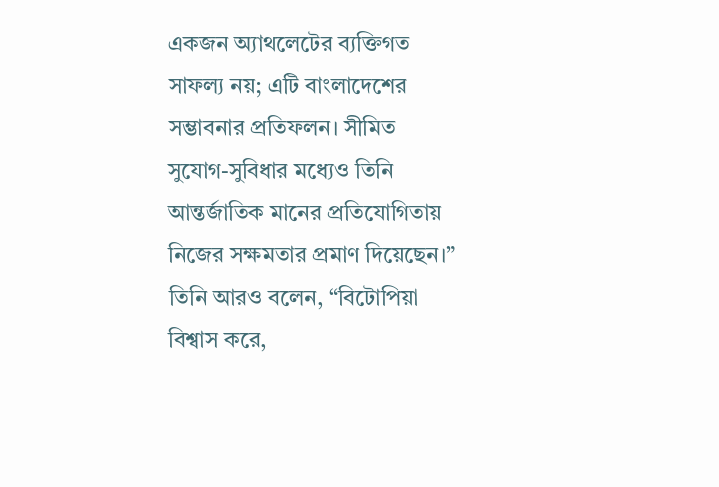একজন অ্যাথলেটের ব্যক্তিগত সাফল্য নয়; এটি বাংলাদেশের সম্ভাবনার প্রতিফলন। সীমিত সুযোগ-সুবিধার মধ্যেও তিনি আন্তর্জাতিক মানের প্রতিযোগিতায় নিজের সক্ষমতার প্রমাণ দিয়েছেন।”
তিনি আরও বলেন, “বিটোপিয়া বিশ্বাস করে,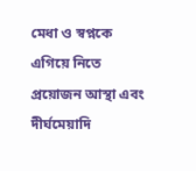মেধা ও স্বপ্নকে এগিয়ে নিতে প্রয়োজন আস্থা এবং দীর্ঘমেয়াদি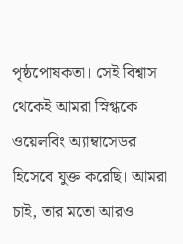পৃষ্ঠপোষকতা। সেই বিশ্বাস থেকেই আমরা স্নিগ্ধকে ওয়েলবিং অ্যাম্বাসেডর হিসেবে যুক্ত করেছি। আমরা চাই, তার মতো আরও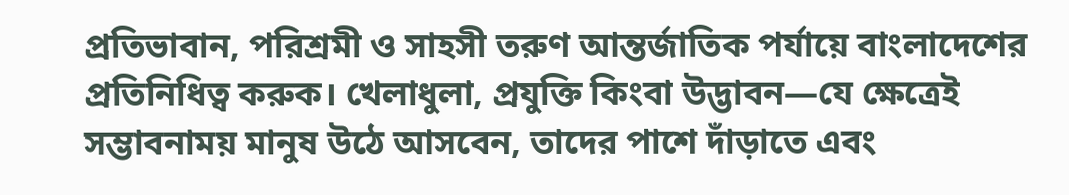প্রতিভাবান, পরিশ্রমী ও সাহসী তরুণ আন্তর্জাতিক পর্যায়ে বাংলাদেশের প্রতিনিধিত্ব করুক। খেলাধুলা, প্রযুক্তি কিংবা উদ্ভাবন—যে ক্ষেত্রেই সম্ভাবনাময় মানুষ উঠে আসবেন, তাদের পাশে দাঁড়াতে এবং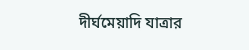দীর্ঘমেয়াদি যাত্রার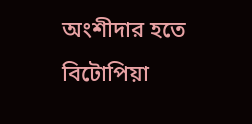অংশীদার হতে বিটোপিয়া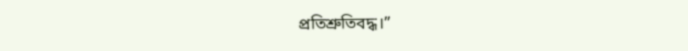প্রতিশ্রুতিবদ্ধ।”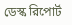ডেস্ক রিপোর্ট